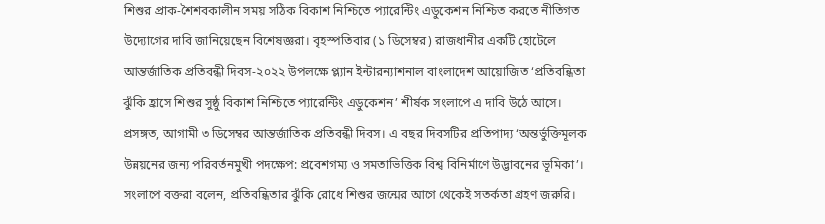শিশুর প্রাক-শৈশবকালীন সময় সঠিক বিকাশ নিশ্চিতে প্যারেন্টিং এডুকেশন নিশ্চিত করতে নীতিগত উদ্যোগের দাবি জানিয়েছেন বিশেষজ্ঞরা। বৃহস্পতিবার (১ ডিসেম্বর) রাজধানীর একটি হোটেলে আন্তর্জাতিক প্রতিবন্ধী দিবস-২০২২ উপলক্ষে প্ল্যান ইন্টারন্যাশনাল বাংলাদেশ আয়োজিত ‘প্রতিবন্ধিতা ঝুঁকি হ্রাসে শিশুর সুষ্ঠু বিকাশ নিশ্চিতে প্যারেন্টিং এডুকেশন’ শীর্ষক সংলাপে এ দাবি উঠে আসে।
প্রসঙ্গত, আগামী ৩ ডিসেম্বর আন্তর্জাতিক প্রতিবন্ধী দিবস। এ বছর দিবসটির প্রতিপাদ্য ‘অন্তর্ভুক্তিমূলক উন্নয়নের জন্য পরিবর্তনমুখী পদক্ষেপ: প্রবেশগম্য ও সমতাভিত্তিক বিশ্ব বিনির্মাণে উদ্ভাবনের ভূমিকা’।
সংলাপে বক্তরা বলেন, প্রতিবন্ধিতার ঝুঁকি রোধে শিশুর জন্মের আগে থেকেই সতর্কতা গ্রহণ জরুরি।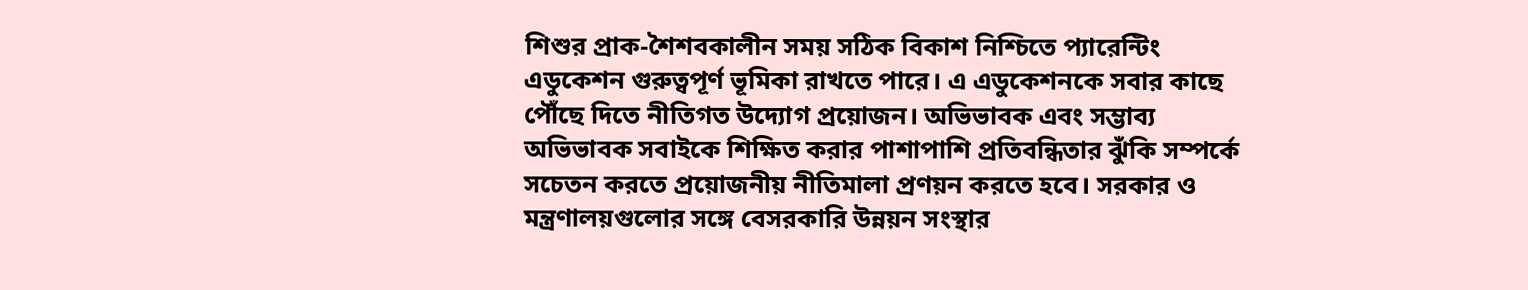শিশুর প্রাক-শৈশবকালীন সময় সঠিক বিকাশ নিশ্চিতে প্যারেন্টিং এডুকেশন গুরুত্বপূর্ণ ভূমিকা রাখতে পারে। এ এডুকেশনকে সবার কাছে পৌঁছে দিতে নীতিগত উদ্যোগ প্রয়োজন। অভিভাবক এবং সম্ভাব্য অভিভাবক সবাইকে শিক্ষিত করার পাশাপাশি প্রতিবন্ধিতার ঝুঁকি সম্পর্কে সচেতন করতে প্রয়োজনীয় নীতিমালা প্রণয়ন করতে হবে। সরকার ও মন্ত্রণালয়গুলোর সঙ্গে বেসরকারি উন্নয়ন সংস্থার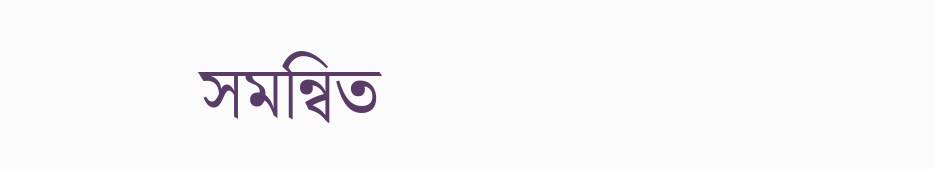সমন্বিত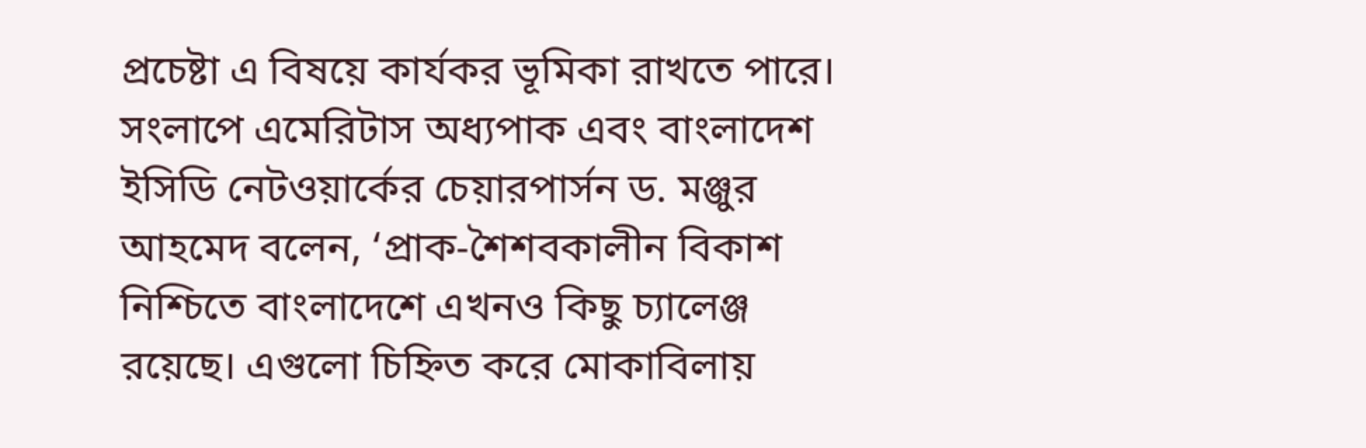প্রচেষ্টা এ বিষয়ে কার্যকর ভূমিকা রাখতে পারে।
সংলাপে এমেরিটাস অধ্যপাক এবং বাংলাদেশ ইসিডি নেটওয়ার্কের চেয়ারপার্সন ড. মঞ্জুর আহমেদ বলেন, ‘প্রাক-শৈশবকালীন বিকাশ নিশ্চিতে বাংলাদেশে এখনও কিছু চ্যালেঞ্জ রয়েছে। এগুলো চিহ্নিত করে মোকাবিলায়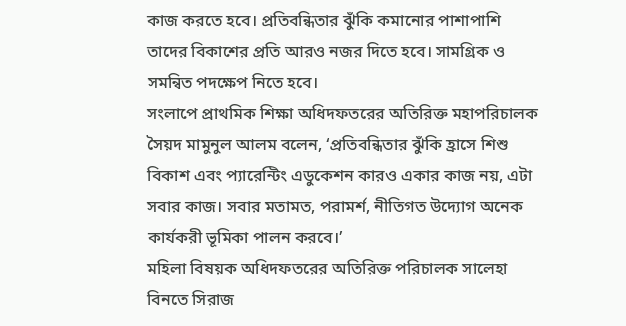কাজ করতে হবে। প্রতিবন্ধিতার ঝুঁকি কমানোর পাশাপাশি তাদের বিকাশের প্রতি আরও নজর দিতে হবে। সামগ্রিক ও সমন্বিত পদক্ষেপ নিতে হবে।
সংলাপে প্রাথমিক শিক্ষা অধিদফতরের অতিরিক্ত মহাপরিচালক সৈয়দ মামুনুল আলম বলেন, ‘প্রতিবন্ধিতার ঝুঁকি হ্রাসে শিশু বিকাশ এবং প্যারেন্টিং এডুকেশন কারও একার কাজ নয়, এটা সবার কাজ। সবার মতামত, পরামর্শ, নীতিগত উদ্যোগ অনেক কার্যকরী ভূমিকা পালন করবে।’
মহিলা বিষয়ক অধিদফতরের অতিরিক্ত পরিচালক সালেহা বিনতে সিরাজ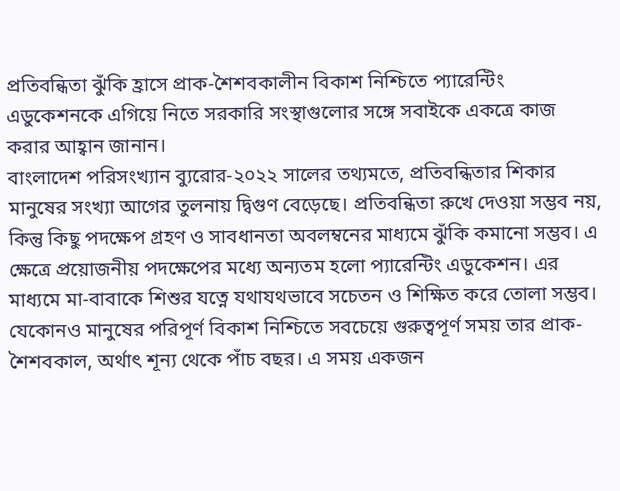প্রতিবন্ধিতা ঝুঁকি হ্রাসে প্রাক-শৈশবকালীন বিকাশ নিশ্চিতে প্যারেন্টিং এডুকেশনকে এগিয়ে নিতে সরকারি সংস্থাগুলোর সঙ্গে সবাইকে একত্রে কাজ করার আহ্বান জানান।
বাংলাদেশ পরিসংখ্যান ব্যুরোর-২০২২ সালের তথ্যমতে, প্রতিবন্ধিতার শিকার মানুষের সংখ্যা আগের তুলনায় দ্বিগুণ বেড়েছে। প্রতিবন্ধিতা রুখে দেওয়া সম্ভব নয়, কিন্তু কিছু পদক্ষেপ গ্রহণ ও সাবধানতা অবলম্বনের মাধ্যমে ঝুঁকি কমানো সম্ভব। এ ক্ষেত্রে প্রয়োজনীয় পদক্ষেপের মধ্যে অন্যতম হলো প্যারেন্টিং এডুকেশন। এর মাধ্যমে মা-বাবাকে শিশুর যত্নে যথাযথভাবে সচেতন ও শিক্ষিত করে তোলা সম্ভব।
যেকোনও মানুষের পরিপূর্ণ বিকাশ নিশ্চিতে সবচেয়ে গুরুত্বপূর্ণ সময় তার প্রাক-শৈশবকাল, অর্থাৎ শূন্য থেকে পাঁচ বছর। এ সময় একজন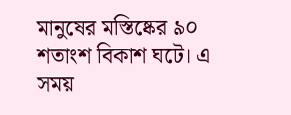মানুষের মস্তিষ্কের ৯০ শতাংশ বিকাশ ঘটে। এ সময়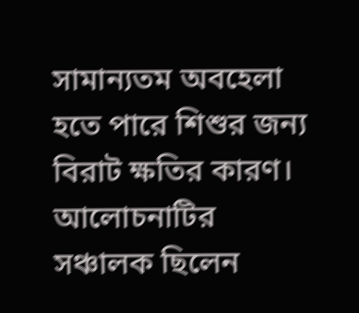সামান্যতম অবহেলা হতে পারে শিশুর জন্য বিরাট ক্ষতির কারণ।
আলোচনাটির সঞ্চালক ছিলেন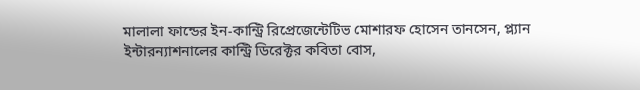মালালা ফান্ডের ইন-কান্ট্রি রিপ্রেজেন্টেটিভ মোশারফ হোসেন তানসেন, প্ল্যান ইন্টারন্যাশনালের কান্ট্রি ডিরেক্টর কবিতা বোস,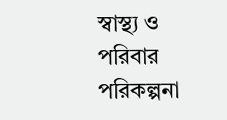স্বাস্থ্য ও পরিবার পরিকল্পনা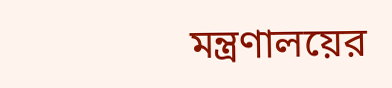মন্ত্রণালয়ের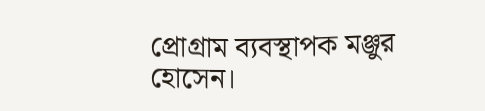প্রোগ্রাম ব্যবস্থাপক মঞ্জুর হোসেন।